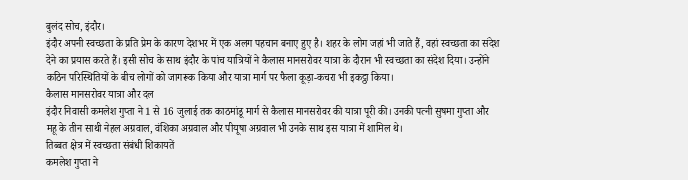बुलंद सोच, इंदौर।
इंदौर अपनी स्वच्छता के प्रति प्रेम के कारण देशभर में एक अलग पहचान बनाए हुए है। शहर के लोग जहां भी जाते हैं, वहां स्वच्छता का संदेश देने का प्रयास करते हैं। इसी सोच के साथ इंदौर के पांच यात्रियों ने कैलास मानसरोवर यात्रा के दौरान भी स्वच्छता का संदेश दिया। उन्होंने कठिन परिस्थितियों के बीच लोगों को जागरूक किया और यात्रा मार्ग पर फैला कूड़ा-कचरा भी इकट्ठा किया।
कैलास मानसरोवर यात्रा और दल
इंदौर निवासी कमलेश गुप्ता ने 1 से 16 जुलाई तक काठमांडू मार्ग से कैलास मानसरोवर की यात्रा पूरी की। उनकी पत्नी सुषमा गुप्ता और महू के तीन साथी नेहल अग्रवाल, वंशिका अग्रवाल और पीयूषा अग्रवाल भी उनके साथ इस यात्रा में शामिल थे।
तिब्बत क्षेत्र में स्वच्छता संबंधी शिकायतें
कमलेश गुप्ता ने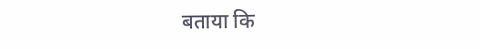बताया कि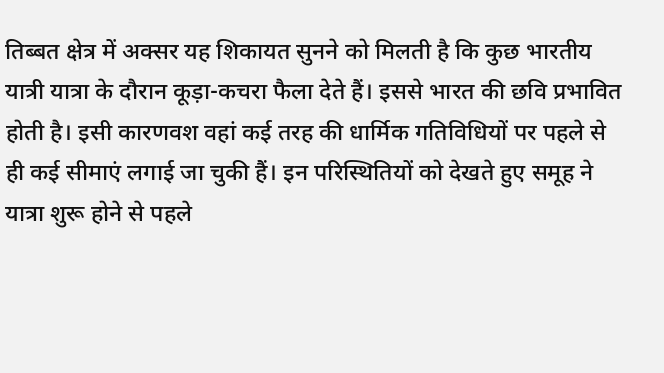तिब्बत क्षेत्र में अक्सर यह शिकायत सुनने को मिलती है कि कुछ भारतीय यात्री यात्रा के दौरान कूड़ा-कचरा फैला देते हैं। इससे भारत की छवि प्रभावित होती है। इसी कारणवश वहां कई तरह की धार्मिक गतिविधियों पर पहले से ही कई सीमाएं लगाई जा चुकी हैं। इन परिस्थितियों को देखते हुए समूह ने यात्रा शुरू होने से पहले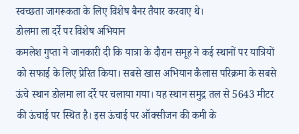स्वच्छता जागरूकता के लिए विशेष बैनर तैयार करवाए थे।
डोलमा ला दर्रे पर विशेष अभियान
कमलेश गुप्ता ने जानकारी दी कि यात्रा के दौरान समूह ने कई स्थानों पर यात्रियों को सफाई के लिए प्रेरित किया। सबसे खास अभियान कैलास परिक्रमा के सबसे ऊंचे स्थान डोलमा ला दर्रे पर चलाया गया। यह स्थान समुद्र तल से 5643 मीटर की ऊंचाई पर स्थित है। इस ऊंचाई पर ऑक्सीजन की कमी के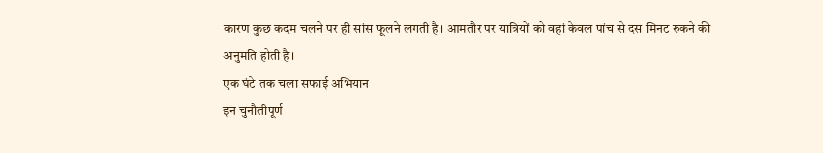कारण कुछ कदम चलने पर ही सांस फूलने लगती है। आमतौर पर यात्रियों को वहां केवल पांच से दस मिनट रुकने की अनुमति होती है।
एक घंटे तक चला सफाई अभियान
इन चुनौतीपूर्ण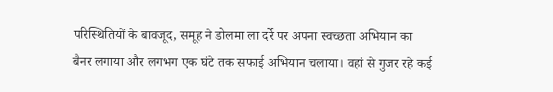परिस्थितियों के बावजूद, समूह ने डोलमा ला दर्रे पर अपना स्वच्छता अभियान का बैनर लगाया और लगभग एक घंटे तक सफाई अभियान चलाया। वहां से गुजर रहे कई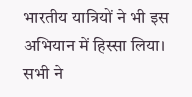भारतीय यात्रियों ने भी इस अभियान में हिस्सा लिया। सभी ने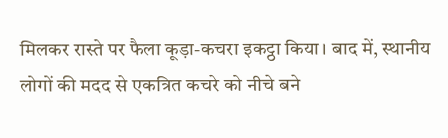मिलकर रास्ते पर फैला कूड़ा-कचरा इकट्ठा किया। बाद में, स्थानीय लोगों की मदद से एकत्रित कचरे को नीचे बने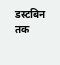डस्टबिन तक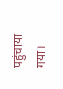पहुंचाया गया।